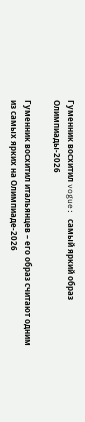Гуменник восхитил vogue: самый яркий образ Олимпиады‑2026

Гуменник восхитил итальянцев – его образ считают одним из самых ярких на Олимпиаде‑2026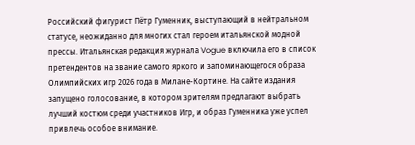Российский фигурист Пётр Гуменник, выступающий в нейтральном статусе, неожиданно для многих стал героем итальянской модной прессы. Итальянская редакция журнала Vogue включила его в список претендентов на звание самого яркого и запоминающегося образа Олимпийских игр 2026 года в Милане‑Кортине. На сайте издания запущено голосование, в котором зрителям предлагают выбрать лучший костюм среди участников Игр, и образ Гуменника уже успел привлечь особое внимание.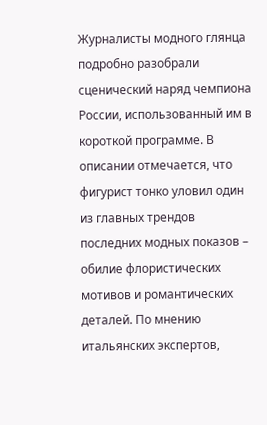Журналисты модного глянца подробно разобрали сценический наряд чемпиона России, использованный им в короткой программе. В описании отмечается, что фигурист тонко уловил один из главных трендов последних модных показов – обилие флористических мотивов и романтических деталей. По мнению итальянских экспертов,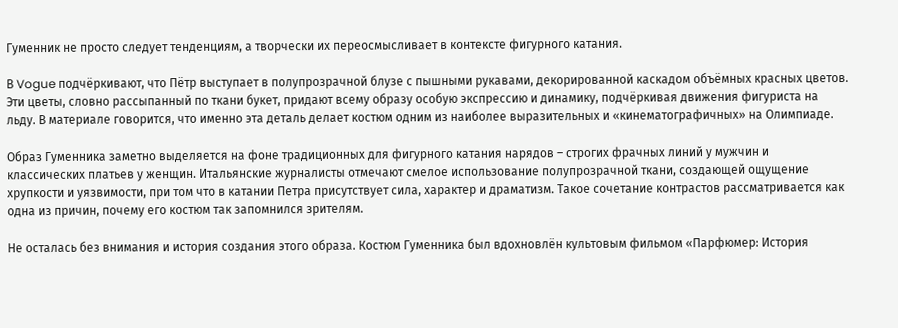Гуменник не просто следует тенденциям, а творчески их переосмысливает в контексте фигурного катания.

В Vogue подчёркивают, что Пётр выступает в полупрозрачной блузе с пышными рукавами, декорированной каскадом объёмных красных цветов. Эти цветы, словно рассыпанный по ткани букет, придают всему образу особую экспрессию и динамику, подчёркивая движения фигуриста на льду. В материале говорится, что именно эта деталь делает костюм одним из наиболее выразительных и «кинематографичных» на Олимпиаде.

Образ Гуменника заметно выделяется на фоне традиционных для фигурного катания нарядов – строгих фрачных линий у мужчин и классических платьев у женщин. Итальянские журналисты отмечают смелое использование полупрозрачной ткани, создающей ощущение хрупкости и уязвимости, при том что в катании Петра присутствует сила, характер и драматизм. Такое сочетание контрастов рассматривается как одна из причин, почему его костюм так запомнился зрителям.

Не осталась без внимания и история создания этого образа. Костюм Гуменника был вдохновлён культовым фильмом «Парфюмер: История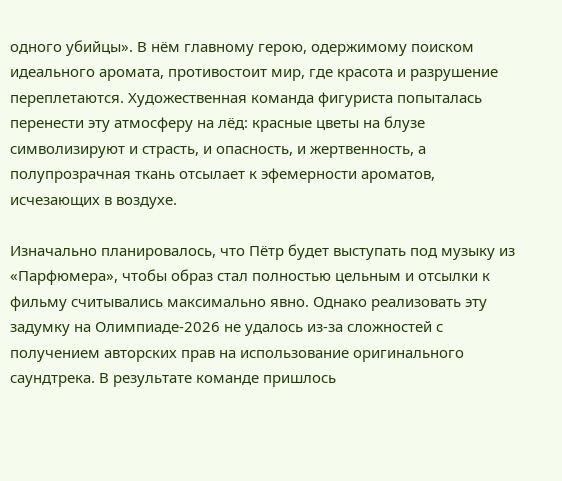одного убийцы». В нём главному герою, одержимому поиском идеального аромата, противостоит мир, где красота и разрушение переплетаются. Художественная команда фигуриста попыталась перенести эту атмосферу на лёд: красные цветы на блузе символизируют и страсть, и опасность, и жертвенность, а полупрозрачная ткань отсылает к эфемерности ароматов, исчезающих в воздухе.

Изначально планировалось, что Пётр будет выступать под музыку из «Парфюмера», чтобы образ стал полностью цельным и отсылки к фильму считывались максимально явно. Однако реализовать эту задумку на Олимпиаде‑2026 не удалось из‑за сложностей с получением авторских прав на использование оригинального саундтрека. В результате команде пришлось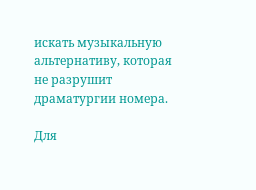искать музыкальную альтернативу, которая не разрушит драматургии номера.

Для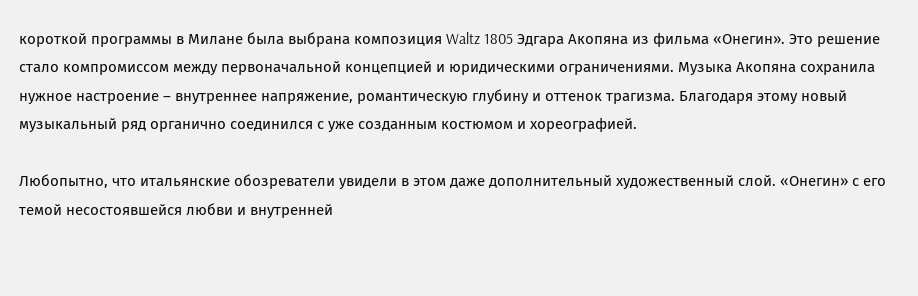короткой программы в Милане была выбрана композиция Waltz 1805 Эдгара Акопяна из фильма «Онегин». Это решение стало компромиссом между первоначальной концепцией и юридическими ограничениями. Музыка Акопяна сохранила нужное настроение – внутреннее напряжение, романтическую глубину и оттенок трагизма. Благодаря этому новый музыкальный ряд органично соединился с уже созданным костюмом и хореографией.

Любопытно, что итальянские обозреватели увидели в этом даже дополнительный художественный слой. «Онегин» с его темой несостоявшейся любви и внутренней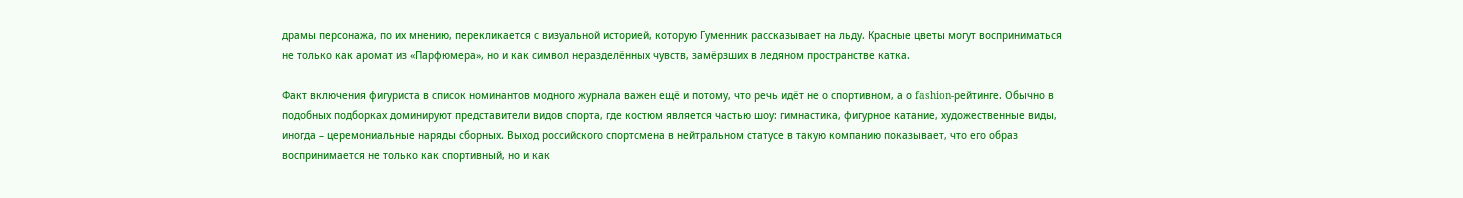драмы персонажа, по их мнению, перекликается с визуальной историей, которую Гуменник рассказывает на льду. Красные цветы могут восприниматься не только как аромат из «Парфюмера», но и как символ неразделённых чувств, замёрзших в ледяном пространстве катка.

Факт включения фигуриста в список номинантов модного журнала важен ещё и потому, что речь идёт не о спортивном, а о fashion‑рейтинге. Обычно в подобных подборках доминируют представители видов спорта, где костюм является частью шоу: гимнастика, фигурное катание, художественные виды, иногда – церемониальные наряды сборных. Выход российского спортсмена в нейтральном статусе в такую компанию показывает, что его образ воспринимается не только как спортивный, но и как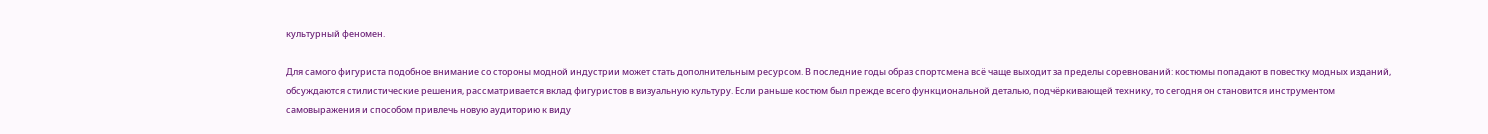культурный феномен.

Для самого фигуриста подобное внимание со стороны модной индустрии может стать дополнительным ресурсом. В последние годы образ спортсмена всё чаще выходит за пределы соревнований: костюмы попадают в повестку модных изданий, обсуждаются стилистические решения, рассматривается вклад фигуристов в визуальную культуру. Если раньше костюм был прежде всего функциональной деталью, подчёркивающей технику, то сегодня он становится инструментом самовыражения и способом привлечь новую аудиторию к виду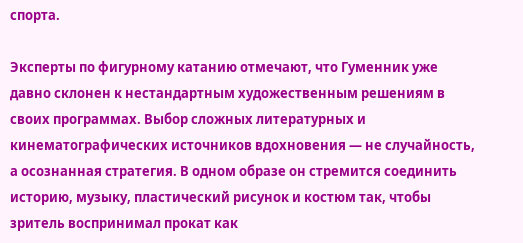спорта.

Эксперты по фигурному катанию отмечают, что Гуменник уже давно склонен к нестандартным художественным решениям в своих программах. Выбор сложных литературных и кинематографических источников вдохновения — не случайность, а осознанная стратегия. В одном образе он стремится соединить историю, музыку, пластический рисунок и костюм так, чтобы зритель воспринимал прокат как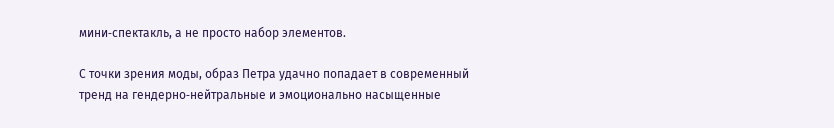мини‑спектакль, а не просто набор элементов.

С точки зрения моды, образ Петра удачно попадает в современный тренд на гендерно‑нейтральные и эмоционально насыщенные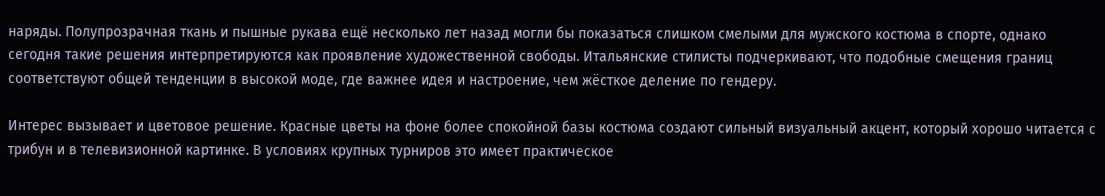наряды. Полупрозрачная ткань и пышные рукава ещё несколько лет назад могли бы показаться слишком смелыми для мужского костюма в спорте, однако сегодня такие решения интерпретируются как проявление художественной свободы. Итальянские стилисты подчеркивают, что подобные смещения границ соответствуют общей тенденции в высокой моде, где важнее идея и настроение, чем жёсткое деление по гендеру.

Интерес вызывает и цветовое решение. Красные цветы на фоне более спокойной базы костюма создают сильный визуальный акцент, который хорошо читается с трибун и в телевизионной картинке. В условиях крупных турниров это имеет практическое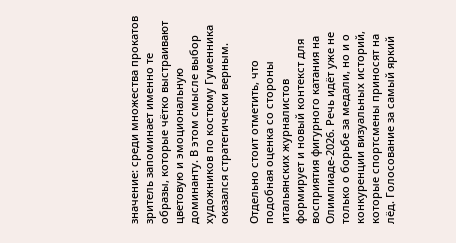значение: среди множества прокатов зритель запоминает именно те образы, которые чётко выстраивают цветовую и эмоциональную доминанту. В этом смысле выбор художников по костюму Гуменника оказался стратегически верным.

Отдельно стоит отметить, что подобная оценка со стороны итальянских журналистов формирует и новый контекст для восприятия фигурного катания на Олимпиаде‑2026. Речь идёт уже не только о борьбе за медали, но и о конкуренции визуальных историй, которые спортсмены приносят на лёд. Голосование за самый яркий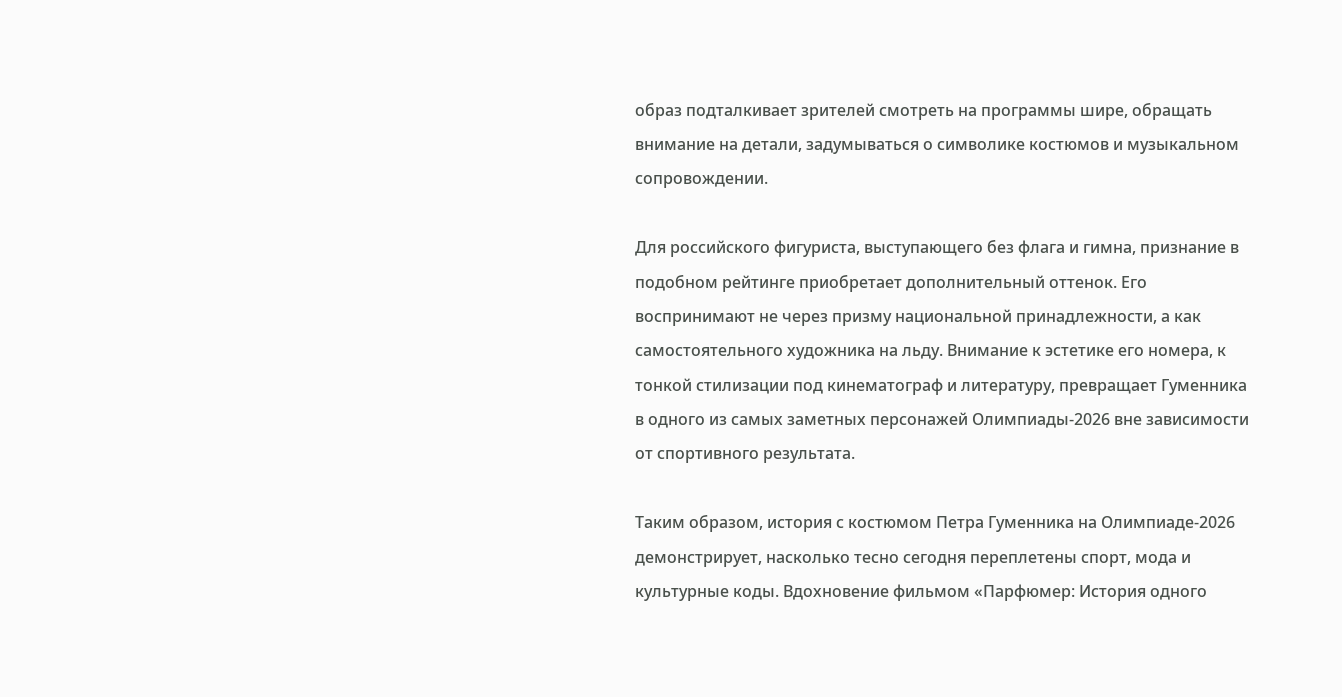образ подталкивает зрителей смотреть на программы шире, обращать внимание на детали, задумываться о символике костюмов и музыкальном сопровождении.

Для российского фигуриста, выступающего без флага и гимна, признание в подобном рейтинге приобретает дополнительный оттенок. Его воспринимают не через призму национальной принадлежности, а как самостоятельного художника на льду. Внимание к эстетике его номера, к тонкой стилизации под кинематограф и литературу, превращает Гуменника в одного из самых заметных персонажей Олимпиады‑2026 вне зависимости от спортивного результата.

Таким образом, история с костюмом Петра Гуменника на Олимпиаде‑2026 демонстрирует, насколько тесно сегодня переплетены спорт, мода и культурные коды. Вдохновение фильмом «Парфюмер: История одного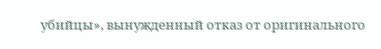убийцы», вынужденный отказ от оригинального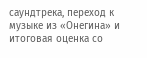саундтрека, переход к музыке из «Онегина» и итоговая оценка со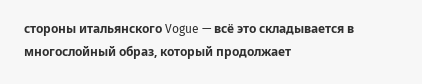стороны итальянского Vogue — всё это складывается в многослойный образ, который продолжает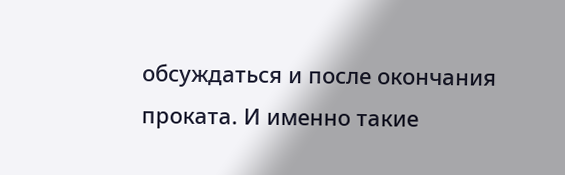обсуждаться и после окончания проката. И именно такие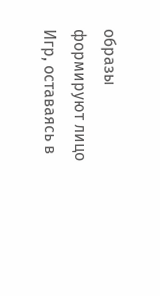образы формируют лицо Игр, оставаясь в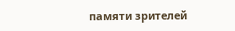памяти зрителей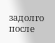задолго после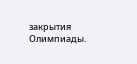закрытия Олимпиады.